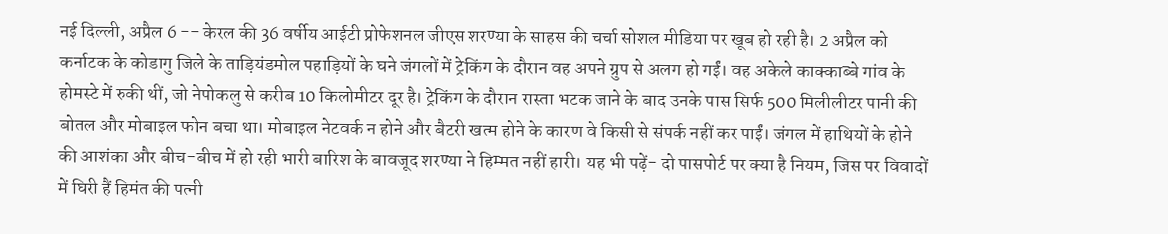नई दिल्ली, अप्रैल 6 -- केरल की 36 वर्षीय आईटी प्रोफेशनल जीएस शरण्या के साहस की चर्चा सोशल मीडिया पर खूब हो रही है। 2 अप्रैल को कर्नाटक के कोडागु जिले के ताड़ियंडमोल पहाड़ियों के घने जंगलों में ट्रेकिंग के दौरान वह अपने ग्रुप से अलग हो गईं। वह अकेले काक्काब्बे गांव के होमस्टे में रुकी थीं, जो नेपोकलु से करीब 10 किलोमीटर दूर है। ट्रेकिंग के दौरान रास्ता भटक जाने के बाद उनके पास सिर्फ 500 मिलीलीटर पानी की बोतल और मोबाइल फोन बचा था। मोबाइल नेटवर्क न होने और बैटरी खत्म होने के कारण वे किसी से संपर्क नहीं कर पाईं। जंगल में हाथियों के होने की आशंका और बीच-बीच में हो रही भारी बारिश के बावजूद शरण्या ने हिम्मत नहीं हारी। यह भी पढ़ें- दो पासपोर्ट पर क्या है नियम, जिस पर विवादों में घिरी हैं हिमंत की पत्नी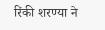रिंकी शरण्या ने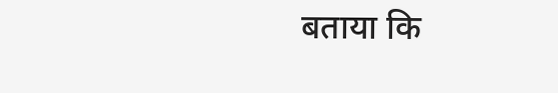बताया कि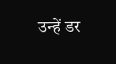उन्हें डर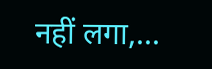नहीं लगा,...